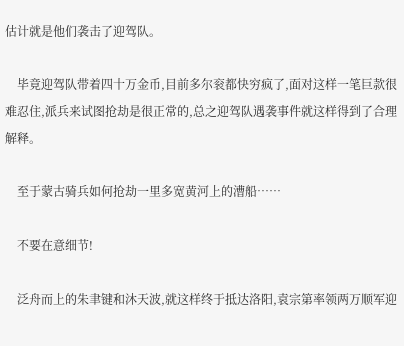估计就是他们袭击了迎驾队。

    毕竟迎驾队带着四十万金币,目前多尔衮都快穷疯了,面对这样一笔巨款很难忍住,派兵来试图抢劫是很正常的,总之迎驾队遇袭事件就这样得到了合理解释。

    至于蒙古骑兵如何抢劫一里多宽黄河上的漕船……

    不要在意细节!

    泛舟而上的朱聿键和沐天波,就这样终于抵达洛阳,袁宗第率领两万顺军迎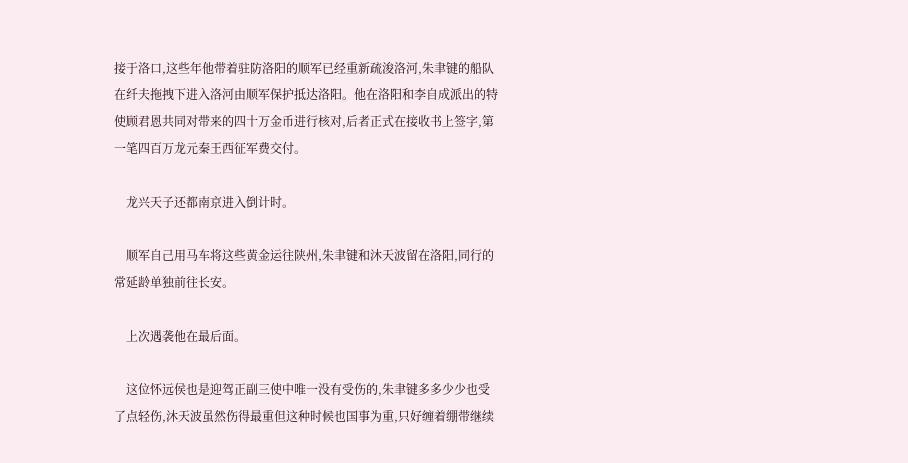接于洛口,这些年他带着驻防洛阳的顺军已经重新疏浚洛河,朱聿键的船队在纤夫拖拽下进入洛河由顺军保护抵达洛阳。他在洛阳和李自成派出的特使顾君恩共同对带来的四十万金币进行核对,后者正式在接收书上签字,第一笔四百万龙元秦王西征军费交付。

    龙兴天子还都南京进入倒计时。

    顺军自己用马车将这些黄金运往陕州,朱聿键和沐天波留在洛阳,同行的常延龄单独前往长安。

    上次遇袭他在最后面。

    这位怀远侯也是迎驾正副三使中唯一没有受伤的,朱聿键多多少少也受了点轻伤,沐天波虽然伤得最重但这种时候也国事为重,只好缠着绷带继续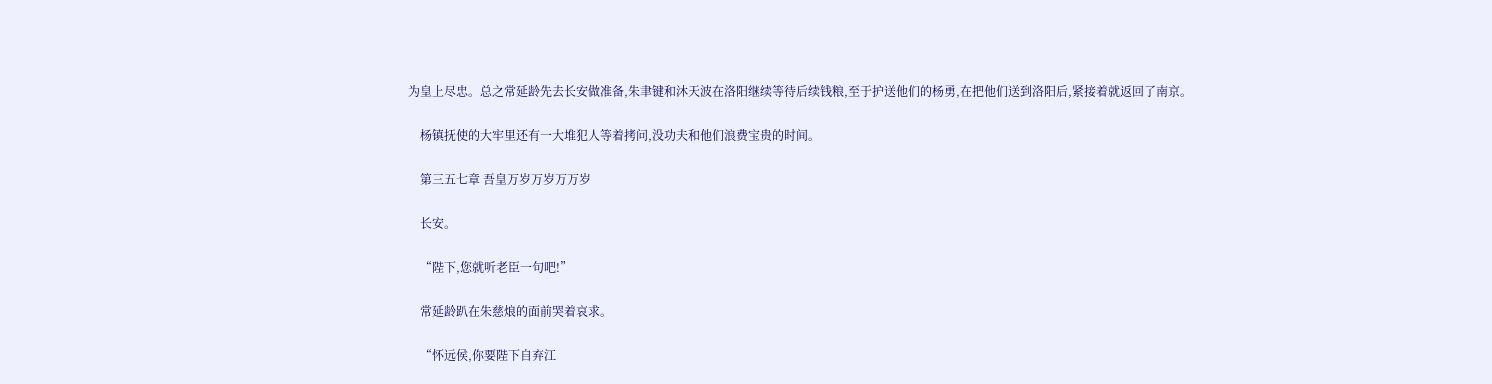为皇上尽忠。总之常延龄先去长安做准备,朱聿键和沐天波在洛阳继续等待后续钱粮,至于护送他们的杨勇,在把他们送到洛阳后,紧接着就返回了南京。

    杨镇抚使的大牢里还有一大堆犯人等着拷问,没功夫和他们浪费宝贵的时间。

    第三五七章 吾皇万岁万岁万万岁

    长安。

    “陛下,您就听老臣一句吧!”

    常延龄趴在朱慈烺的面前哭着哀求。

    “怀远侯,你要陛下自弃江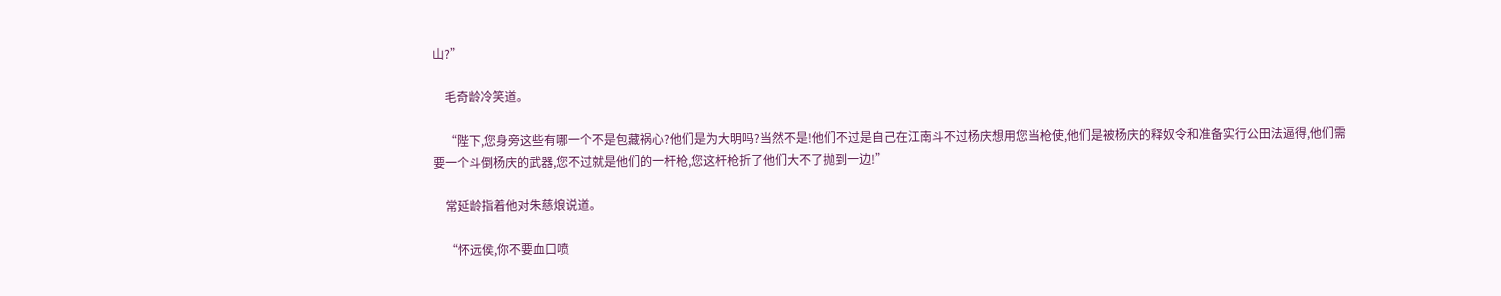山?”

    毛奇龄冷笑道。

    “陛下,您身旁这些有哪一个不是包藏祸心?他们是为大明吗?当然不是!他们不过是自己在江南斗不过杨庆想用您当枪使,他们是被杨庆的释奴令和准备实行公田法逼得,他们需要一个斗倒杨庆的武器,您不过就是他们的一杆枪,您这杆枪折了他们大不了抛到一边!”

    常延龄指着他对朱慈烺说道。

    “怀远侯,你不要血口喷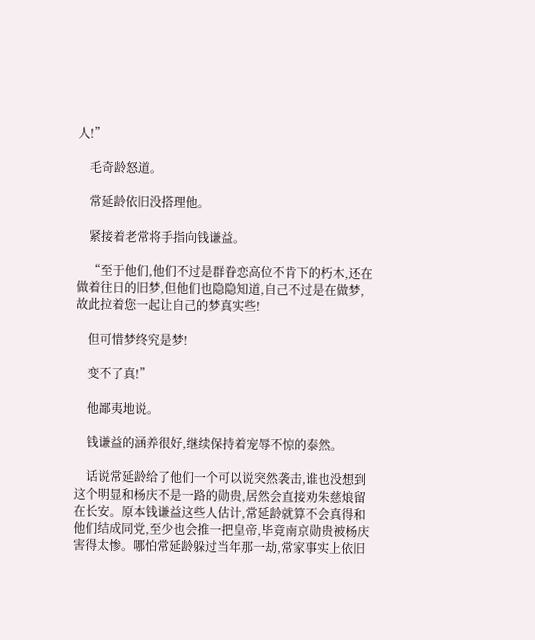人!”

    毛奇龄怒道。

    常延龄依旧没搭理他。

    紧接着老常将手指向钱谦益。

    “至于他们,他们不过是群眷恋高位不肯下的朽木,还在做着往日的旧梦,但他们也隐隐知道,自己不过是在做梦,故此拉着您一起让自己的梦真实些!

    但可惜梦终究是梦!

    变不了真!”

    他鄙夷地说。

    钱谦益的涵养很好,继续保持着宠辱不惊的泰然。

    话说常延龄给了他们一个可以说突然袭击,谁也没想到这个明显和杨庆不是一路的勋贵,居然会直接劝朱慈烺留在长安。原本钱谦益这些人估计,常延龄就算不会真得和他们结成同党,至少也会推一把皇帝,毕竟南京勋贵被杨庆害得太惨。哪怕常延龄躲过当年那一劫,常家事实上依旧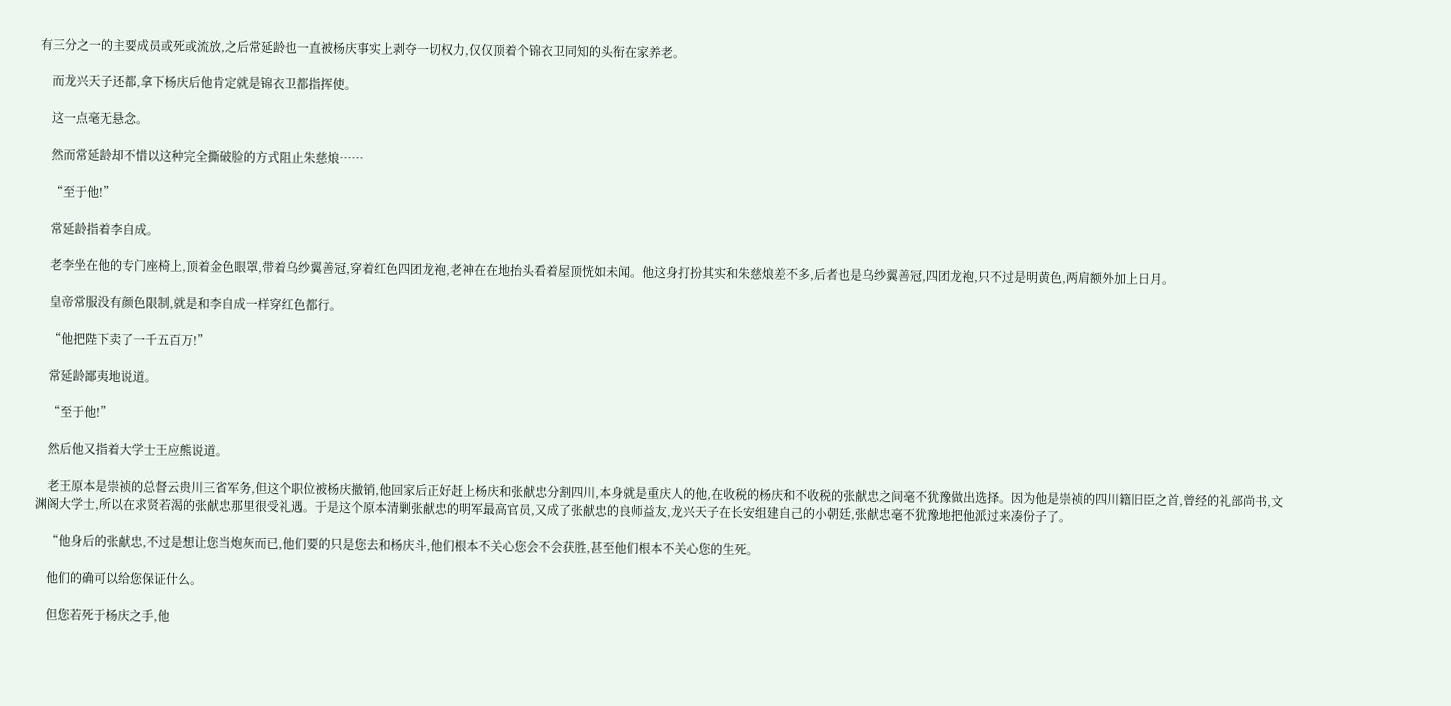有三分之一的主要成员或死或流放,之后常延龄也一直被杨庆事实上剥夺一切权力,仅仅顶着个锦衣卫同知的头衔在家养老。

    而龙兴天子还都,拿下杨庆后他肯定就是锦衣卫都指挥使。

    这一点毫无悬念。

    然而常延龄却不惜以这种完全撕破脸的方式阻止朱慈烺……

    “至于他!”

    常延龄指着李自成。

    老李坐在他的专门座椅上,顶着金色眼罩,带着乌纱翼善冠,穿着红色四团龙袍,老神在在地抬头看着屋顶恍如未闻。他这身打扮其实和朱慈烺差不多,后者也是乌纱翼善冠,四团龙袍,只不过是明黄色,两肩额外加上日月。

    皇帝常服没有颜色限制,就是和李自成一样穿红色都行。

    “他把陛下卖了一千五百万!”

    常延龄鄙夷地说道。

    “至于他!”

    然后他又指着大学士王应熊说道。

    老王原本是崇祯的总督云贵川三省军务,但这个职位被杨庆撤销,他回家后正好赶上杨庆和张献忠分割四川,本身就是重庆人的他,在收税的杨庆和不收税的张献忠之间毫不犹豫做出选择。因为他是崇祯的四川籍旧臣之首,曾经的礼部尚书,文渊阁大学士,所以在求贤若渴的张献忠那里很受礼遇。于是这个原本清剿张献忠的明军最高官员,又成了张献忠的良师益友,龙兴天子在长安组建自己的小朝廷,张献忠毫不犹豫地把他派过来凑份子了。

    “他身后的张献忠,不过是想让您当炮灰而已,他们要的只是您去和杨庆斗,他们根本不关心您会不会获胜,甚至他们根本不关心您的生死。

    他们的确可以给您保证什么。

    但您若死于杨庆之手,他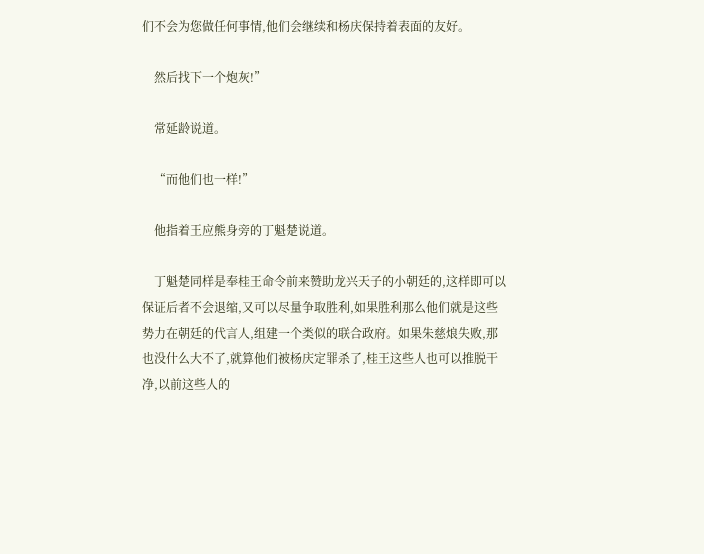们不会为您做任何事情,他们会继续和杨庆保持着表面的友好。

    然后找下一个炮灰!”

    常延龄说道。

    “而他们也一样!”

    他指着王应熊身旁的丁魁楚说道。

    丁魁楚同样是奉桂王命令前来赞助龙兴天子的小朝廷的,这样即可以保证后者不会退缩,又可以尽量争取胜利,如果胜利那么他们就是这些势力在朝廷的代言人,组建一个类似的联合政府。如果朱慈烺失败,那也没什么大不了,就算他们被杨庆定罪杀了,桂王这些人也可以推脱干净,以前这些人的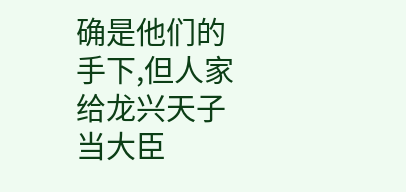确是他们的手下,但人家给龙兴天子当大臣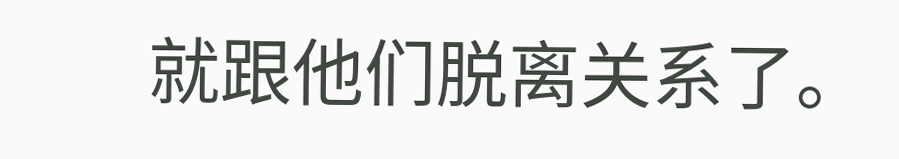就跟他们脱离关系了。